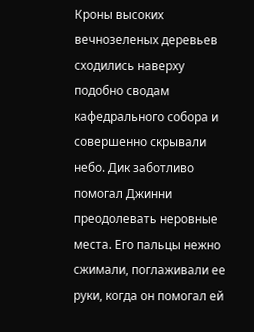Кроны высоких вечнозеленых деревьев сходились наверху подобно сводам кафедрального собора и совершенно скрывали небо. Дик заботливо помогал Джинни преодолевать неровные места. Его пальцы нежно сжимали, поглаживали ее руки, когда он помогал ей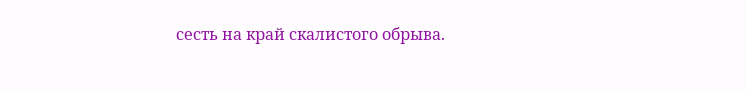сесть на край скалистого обрыва.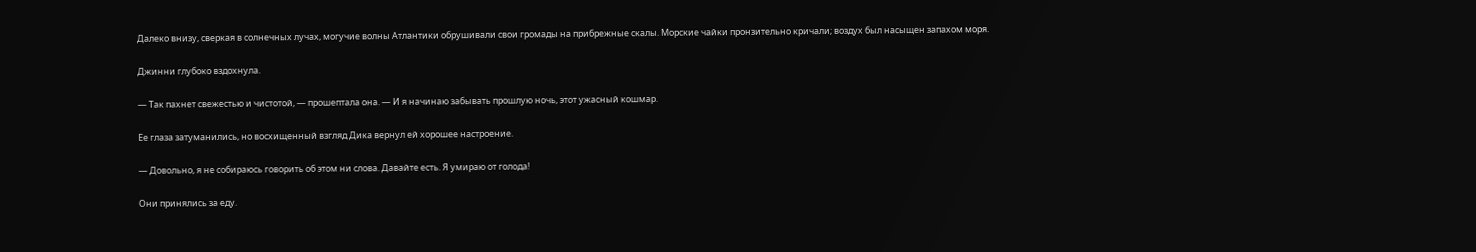Далеко внизу, сверкая в солнечных лучах, могучие волны Атлантики обрушивали свои громады на прибрежные скалы. Морские чайки пронзительно кричали; воздух был насыщен запахом моря.

Джинни глубоко вздохнула.

— Так пахнет свежестью и чистотой, — прошептала она. — И я начинаю забывать прошлую ночь, этот ужасный кошмар.

Ее глаза затуманились, но восхищенный взгляд Дика вернул ей хорошее настроение.

— Довольно, я не собираюсь говорить об этом ни слова. Давайте есть. Я умираю от голода!

Они принялись за еду.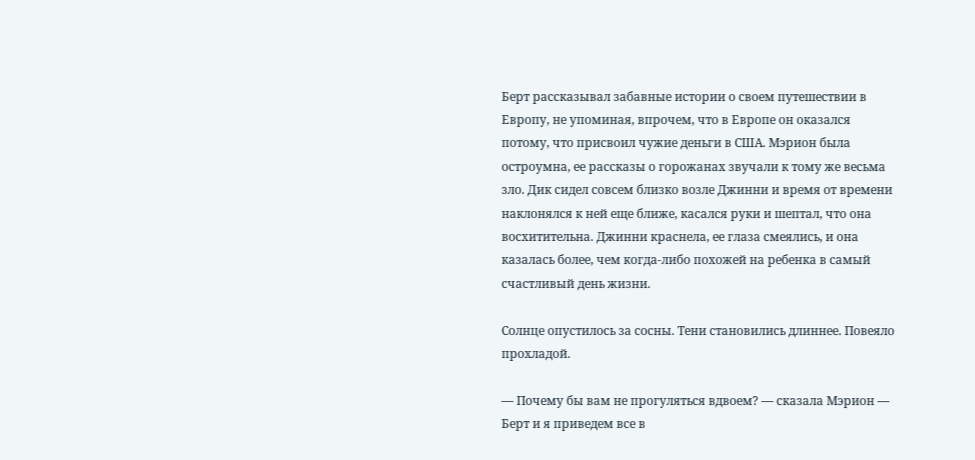Берт рассказывал забавные истории о своем путешествии в Европу, не упоминая, впрочем, что в Европе он оказался потому, что присвоил чужие деньги в США. Мэрион была остроумна, ее рассказы о горожанах звучали к тому же весьма зло. Дик сидел совсем близко возле Джинни и время от времени наклонялся к ней еще ближе, касался руки и шептал, что она восхитительна. Джинни краснела, ее глаза смеялись, и она казалась более, чем когда-либо похожей на ребенка в самый счастливый день жизни.

Солнце опустилось за сосны. Тени становились длиннее. Повеяло прохладой.

— Почему бы вам не прогуляться вдвоем? — сказала Мэрион — Берт и я приведем все в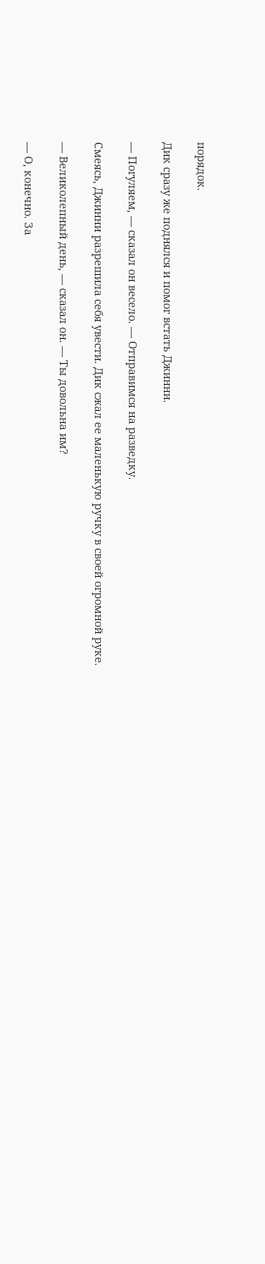порядок.

Дик сразу же поднялся и помог встать Джинни.

— Погуляем, — сказал он весело. — Отправимся на разведку.

Смеясь, Джинни разрешила себя увести. Дик сжал ее маленькую ручку в своей огромной руке.

— Великолепный день, — сказал он. — Ты довольна им?

— О, конечно. За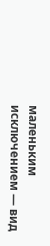маленьким исключением — вид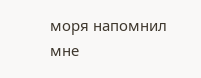моря напомнил мне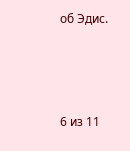об Эдис.



6 из 11